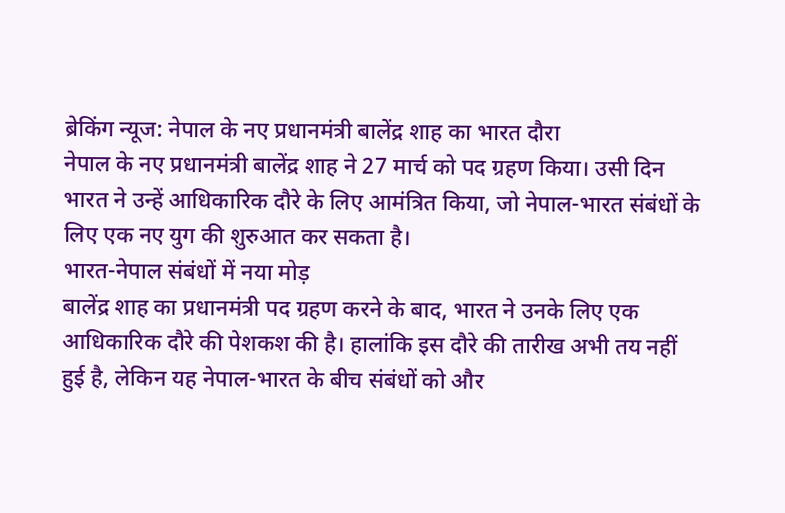ब्रेकिंग न्यूज: नेपाल के नए प्रधानमंत्री बालेंद्र शाह का भारत दौरा
नेपाल के नए प्रधानमंत्री बालेंद्र शाह ने 27 मार्च को पद ग्रहण किया। उसी दिन भारत ने उन्हें आधिकारिक दौरे के लिए आमंत्रित किया, जो नेपाल-भारत संबंधों के लिए एक नए युग की शुरुआत कर सकता है।
भारत-नेपाल संबंधों में नया मोड़
बालेंद्र शाह का प्रधानमंत्री पद ग्रहण करने के बाद, भारत ने उनके लिए एक आधिकारिक दौरे की पेशकश की है। हालांकि इस दौरे की तारीख अभी तय नहीं हुई है, लेकिन यह नेपाल-भारत के बीच संबंधों को और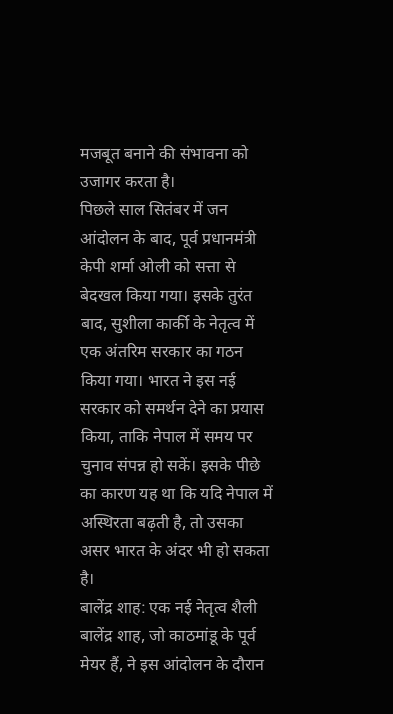मजबूत बनाने की संभावना को उजागर करता है।
पिछले साल सितंबर में जन आंदोलन के बाद, पूर्व प्रधानमंत्री केपी शर्मा ओली को सत्ता से बेदखल किया गया। इसके तुरंत बाद, सुशीला कार्की के नेतृत्व में एक अंतरिम सरकार का गठन किया गया। भारत ने इस नई सरकार को समर्थन देने का प्रयास किया, ताकि नेपाल में समय पर चुनाव संपन्न हो सकें। इसके पीछे का कारण यह था कि यदि नेपाल में अस्थिरता बढ़ती है, तो उसका असर भारत के अंदर भी हो सकता है।
बालेंद्र शाह: एक नई नेतृत्व शैली
बालेंद्र शाह, जो काठमांडू के पूर्व मेयर हैं, ने इस आंदोलन के दौरान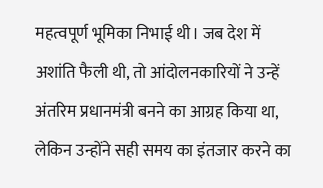महत्वपूर्ण भूमिका निभाई थी। जब देश में अशांति फैली थी, तो आंदोलनकारियों ने उन्हें अंतरिम प्रधानमंत्री बनने का आग्रह किया था, लेकिन उन्होंने सही समय का इंतजार करने का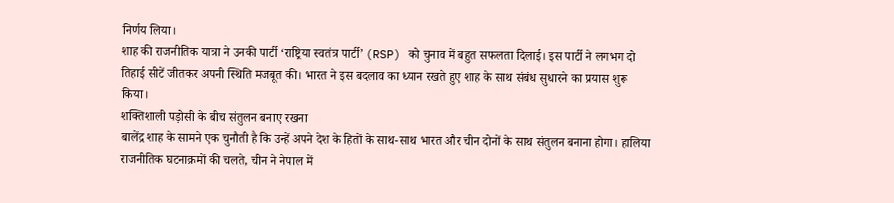निर्णय लिया।
शाह की राजनीतिक यात्रा ने उनकी पार्टी ‘राष्ट्रिया स्वतंत्र पार्टी’ (RSP) को चुनाव में बहुत सफलता दिलाई। इस पार्टी ने लगभग दो तिहाई सीटें जीतकर अपनी स्थिति मजबूत की। भारत ने इस बदलाव का ध्यान रखते हुए शाह के साथ संबंध सुधारने का प्रयास शुरू किया।
शक्तिशाली पड़ोसी के बीच संतुलन बनाए रखना
बालेंद्र शाह के सामने एक चुनौती है कि उन्हें अपने देश के हितों के साथ-साथ भारत और चीन दोनों के साथ संतुलन बनाना होगा। हालिया राजनीतिक घटनाक्रमों की चलते, चीन ने नेपाल में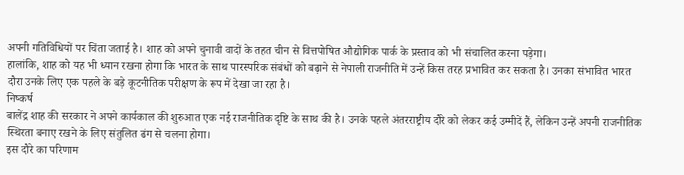अपनी गतिविधियों पर चिंता जताई है। शाह को अपने चुनावी वादों के तहत चीन से वित्तपोषित औद्योगिक पार्क के प्रस्ताव को भी संचालित करना पड़ेगा।
हालांकि, शाह को यह भी ध्यान रखना होगा कि भारत के साथ पारस्परिक संबंधों को बढ़ाने से नेपाली राजनीति में उन्हें किस तरह प्रभावित कर सकता है। उनका संभावित भारत दौरा उनके लिए एक पहले के बड़े कूटनीतिक परीक्षण के रूप में देखा जा रहा है।
निष्कर्ष
बालेंद्र शाह की सरकार ने अपने कार्यकाल की शुरुआत एक नई राजनीतिक दृष्टि के साथ की है। उनके पहले अंतरराष्ट्रीय दौरे को लेकर कई उम्मीदें हैं, लेकिन उन्हें अपनी राजनीतिक स्थिरता बनाए रखने के लिए संतुलित ढंग से चलना होगा।
इस दौरे का परिणाम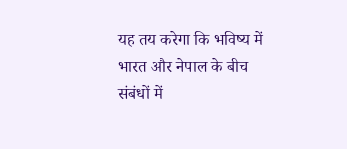यह तय करेगा कि भविष्य में भारत और नेपाल के बीच संबंधों में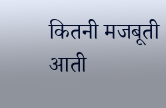कितनी मजबूती आती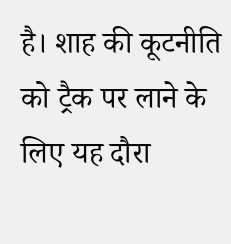है। शाह की कूटनीति को ट्रैक पर लाने के लिए यह दौरा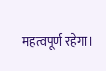महत्वपूर्ण रहेगा।